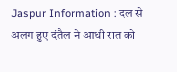Jaspur Information : दल से अलग हुए दंतैल ने आधी रात को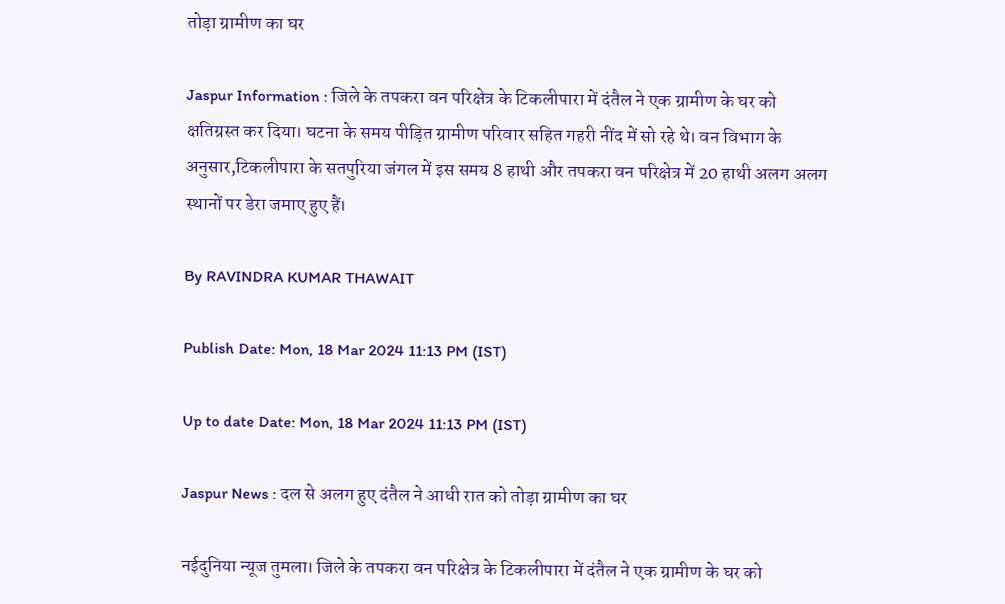तोड़ा ग्रामीण का घर

Jaspur Information : जिले के तपकरा वन परिक्षेत्र के टिकलीपारा में दंतैल ने एक ग्रामीण के घर को क्षतिग्रस्त कर दिया। घटना के समय पीड़ित ग्रामीण परिवार सहित गहरी नींद में सो रहे थे। वन विभाग के अनुसार,टिकलीपारा के सतपुरिया जंगल में इस समय 8 हाथी और तपकरा वन परिक्षेत्र में 20 हाथी अलग अलग स्थानों पर डेरा जमाए हुए हैं।

By RAVINDRA KUMAR THAWAIT

Publish Date: Mon, 18 Mar 2024 11:13 PM (IST)

Up to date Date: Mon, 18 Mar 2024 11:13 PM (IST)

Jaspur News : दल से अलग हुए दंतैल ने आधी रात को तोड़ा ग्रामीण का घर

नईदुनिया न्यूज तुमला। जिले के तपकरा वन परिक्षेत्र के टिकलीपारा में दंतैल ने एक ग्रामीण के घर को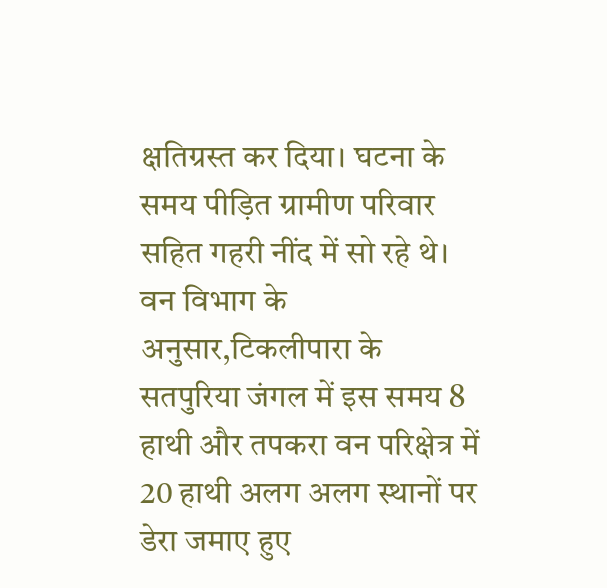क्षतिग्रस्त कर दिया। घटना के समय पीड़ित ग्रामीण परिवार सहित गहरी नींद में सो रहे थे। वन विभाग के अनुसार,टिकलीपारा के सतपुरिया जंगल में इस समय 8 हाथी और तपकरा वन परिक्षेत्र में 20 हाथी अलग अलग स्थानों पर डेरा जमाए हुए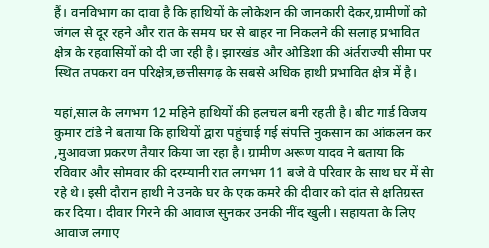हैं। वनविभाग का दावा है कि हाथियों के लोकेशन की जानकारी देकर,ग्रामीणों को जंगल से दूर रहने और रात के समय घर से बाहर ना निकलने की सलाह प्रभावित क्षेत्र के रहवासियों को दी जा रही है। झारखंड और ओडिशा की अंर्तराज्यी सीमा पर स्थित तपकरा वन परिक्षेत्र,छत्तीसगढ़ के सबसे अधिक हाथी प्रभावित क्षेत्र में है।

यहां,साल के लगभग 12 महिने हाथियों की हलचल बनी रहती है। बीट गार्ड विजय कुमार टांडे ने बताया कि हाथियों द्वारा पहुंचाई गई संपत्ति नुकसान का आंकलन कर ,मुआवजा प्रकरण तैयार किया जा रहा है। ग्रामीण अरूण यादव ने बताया कि रविवार और सोमवार की दरम्यानी रात लगभग 11 बजे वे परिवार के साथ घर में सेा रहे थे। इसी दौरान हाथी ने उनके घर के एक कमरे की दीवार को दांत से क्षतिग्रस्त कर दिया। दीवार गिरने की आवाज सुनकर उनकी नींद खुली। सहायता के लिए आवाज लगाए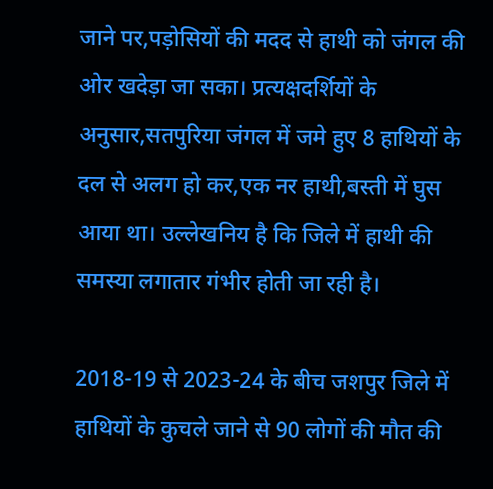जाने पर,पड़ोसियों की मदद से हाथी को जंगल की ओर खदेड़ा जा सका। प्रत्यक्षदर्शियों के अनुसार,सतपुरिया जंगल में जमे हुए 8 हाथियों के दल से अलग हो कर,एक नर हाथी,बस्ती में घुस आया था। उल्लेखनिय है कि जिले में हाथी की समस्या लगातार गंभीर होती जा रही है।

2018-19 से 2023-24 के बीच जशपुर जिले में हाथियों के कुचले जाने से 90 लोगों की मौत की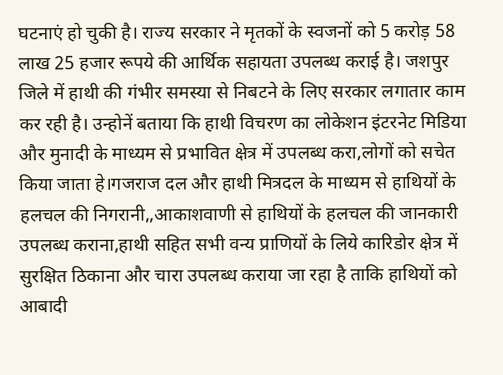घटनाएं हो चुकी है। राज्य सरकार ने मृतकों के स्वजनों को 5 करोड़ 58 लाख 25 हजार रूपये की आर्थिक सहायता उपलब्ध कराई है। जशपुर जिले में हाथी की गंभीर समस्या से निबटने के लिए सरकार लगातार काम कर रही है। उन्होनें बताया कि हाथी विचरण का लोकेशन इंटरनेट मिडिया और मुनादी के माध्यम से प्रभावित क्षेत्र में उपलब्ध करा,लोगों को सचेत किया जाता हे।गजराज दल और हाथी मित्रदल के माध्यम से हाथियों के हलचल की निगरानी,,आकाशवाणी से हाथियों के हलचल की जानकारी उपलब्ध कराना,हाथी सहित सभी वन्य प्राणियों के लिये कारिडोर क्षेत्र में सुरक्षित ठिकाना और चारा उपलब्ध कराया जा रहा है ताकि हाथियों को आबादी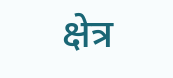क्षेत्र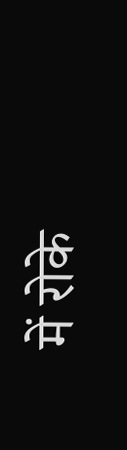में रोके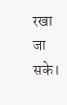रखा जा सके।